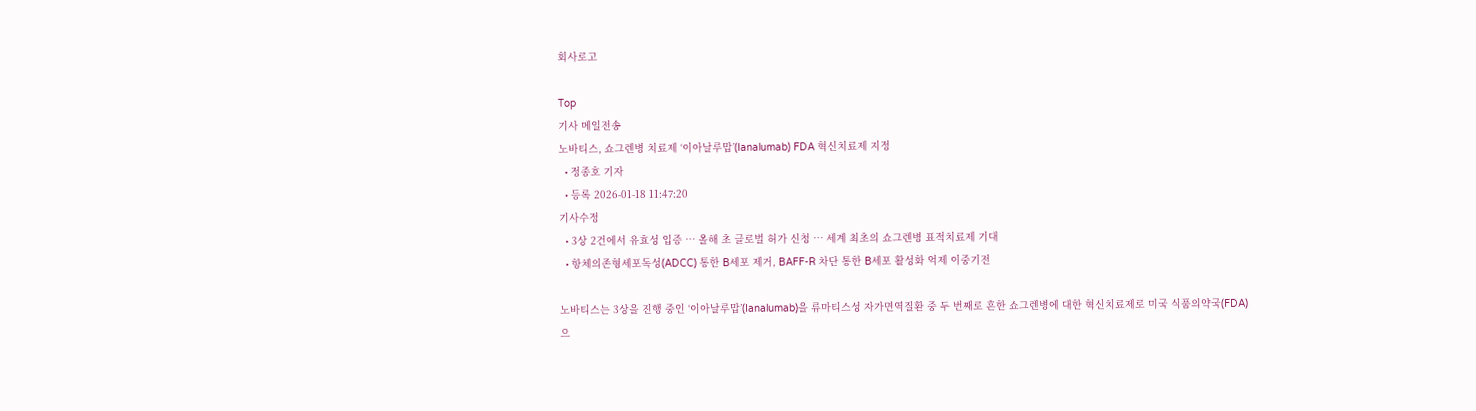회사로고

Top
기사 메일전송
노바티스, 쇼그렌병 치료제 ‘이아날루맙’(Ianalumab) FDA 혁신치료제 지정
  • 정종호 기자
  • 등록 2026-01-18 11:47:20
기사수정
  • 3상 2건에서 유효성 입증 … 올해 초 글로벌 허가 신청 … 세계 최초의 쇼그렌병 표적치료제 기대
  • 항체의존형세포독성(ADCC) 통한 B세포 제거, BAFF-R 차단 통한 B세포 활성화 억제 이중기전

노바티스는 3상을 진행 중인 ‘이아날루맙’(Ianalumab)을 류마티스성 자가면역질환 중 두 번째로 흔한 쇼그렌병에 대한 혁신치료제로 미국 식품의약국(FDA)으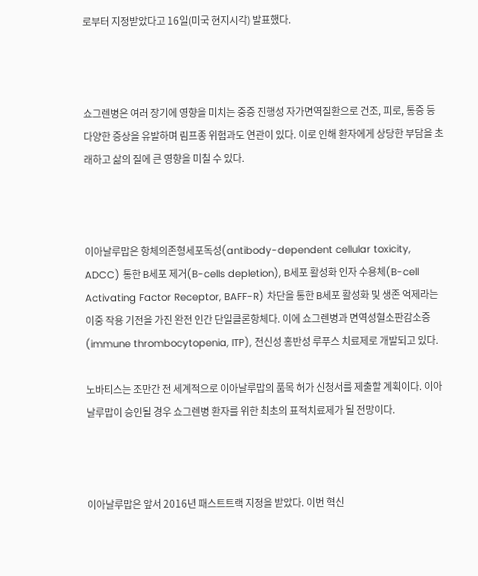로부터 지정받았다고 16일(미국 현지시각) 발표했다.



쇼그렌병은 여러 장기에 영향을 미치는 중증 진행성 자가면역질환으로 건조, 피로, 통증 등 다양한 증상을 유발하며 림프종 위험과도 연관이 있다. 이로 인해 환자에게 상당한 부담을 초래하고 삶의 질에 큰 영향을 미칠 수 있다.



이아날루맙은 항체의존형세포독성(antibody-dependent cellular toxicity, ADCC) 통한 B세포 제거(B-cells depletion), B세포 활성화 인자 수용체(B-cell Activating Factor Receptor, BAFF-R) 차단을 통한 B세포 활성화 및 생존 억제라는 이중 작용 기전을 가진 완전 인간 단일클론항체다. 이에 쇼그렌병과 면역성혈소판감소증(immune thrombocytopenia, ITP), 전신성 홍반성 루푸스 치료제로 개발되고 있다.

노바티스는 조만간 전 세계적으로 이아날루맙의 품목 허가 신청서를 제출할 계획이다. 이아날루맙이 승인될 경우 쇼그렌병 환자를 위한 최초의 표적치료제가 될 전망이다.



이아날루맙은 앞서 2016년 패스트트랙 지정을 받았다. 이번 혁신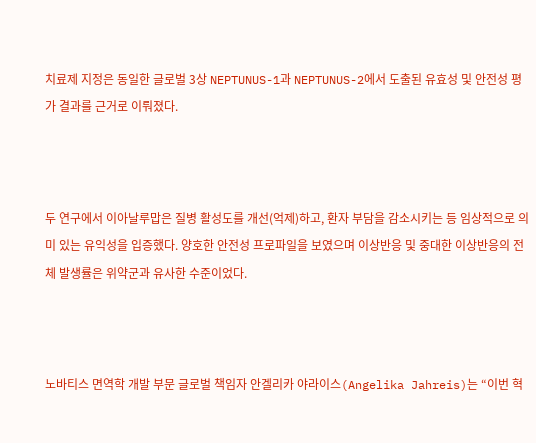치료제 지정은 동일한 글로벌 3상 NEPTUNUS-1과 NEPTUNUS-2에서 도출된 유효성 및 안전성 평가 결과를 근거로 이뤄졌다.



두 연구에서 이아날루맙은 질병 활성도를 개선(억제)하고, 환자 부담을 감소시키는 등 임상적으로 의미 있는 유익성을 입증했다. 양호한 안전성 프로파일을 보였으며 이상반응 및 중대한 이상반응의 전체 발생률은 위약군과 유사한 수준이었다.



노바티스 면역학 개발 부문 글로벌 책임자 안겔리카 야라이스(Angelika Jahreis)는 “이번 혁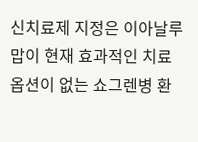신치료제 지정은 이아날루맙이 현재 효과적인 치료 옵션이 없는 쇼그렌병 환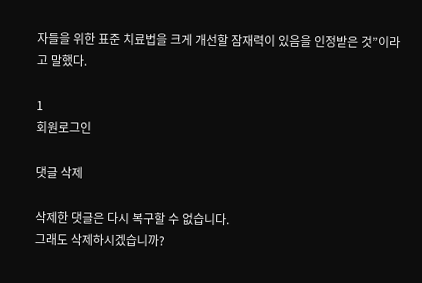자들을 위한 표준 치료법을 크게 개선할 잠재력이 있음을 인정받은 것”이라고 말했다.

1
회원로그인

댓글 삭제

삭제한 댓글은 다시 복구할 수 없습니다.
그래도 삭제하시겠습니까?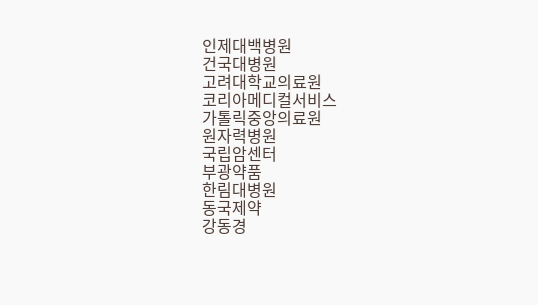인제대백병원
건국대병원
고려대학교의료원
코리아메디컬서비스
가톨릭중앙의료원
원자력병원
국립암센터
부광약품
한림대병원
동국제약
강동경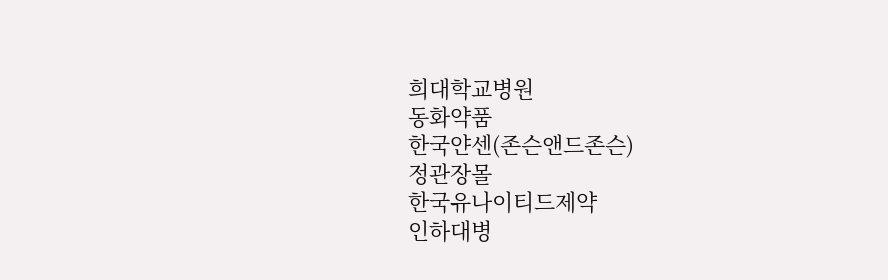희대학교병원
동화약품
한국얀센(존슨앤드존슨)
정관장몰
한국유나이티드제약
인하대병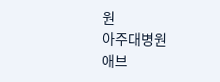원
아주대병원
애브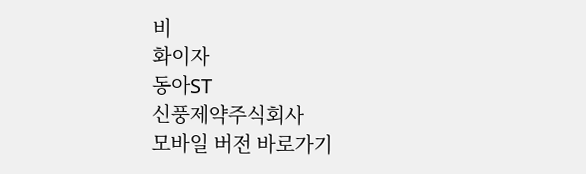비
화이자
동아ST
신풍제약주식회사
모바일 버전 바로가기